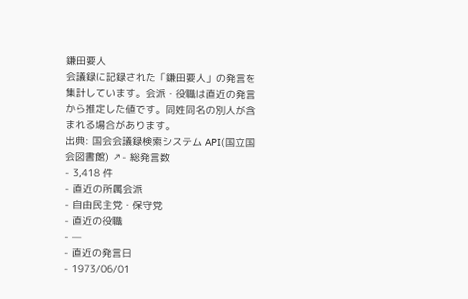鎌田要人
会議録に記録された「鎌田要人」の発言を集計しています。会派・役職は直近の発言から推定した値です。同姓同名の別人が含まれる場合があります。
出典: 国会会議録検索システム API(国立国会図書館) ↗- 総発言数
- 3,418 件
- 直近の所属会派
- 自由民主党・保守党
- 直近の役職
- —
- 直近の発言日
- 1973/06/01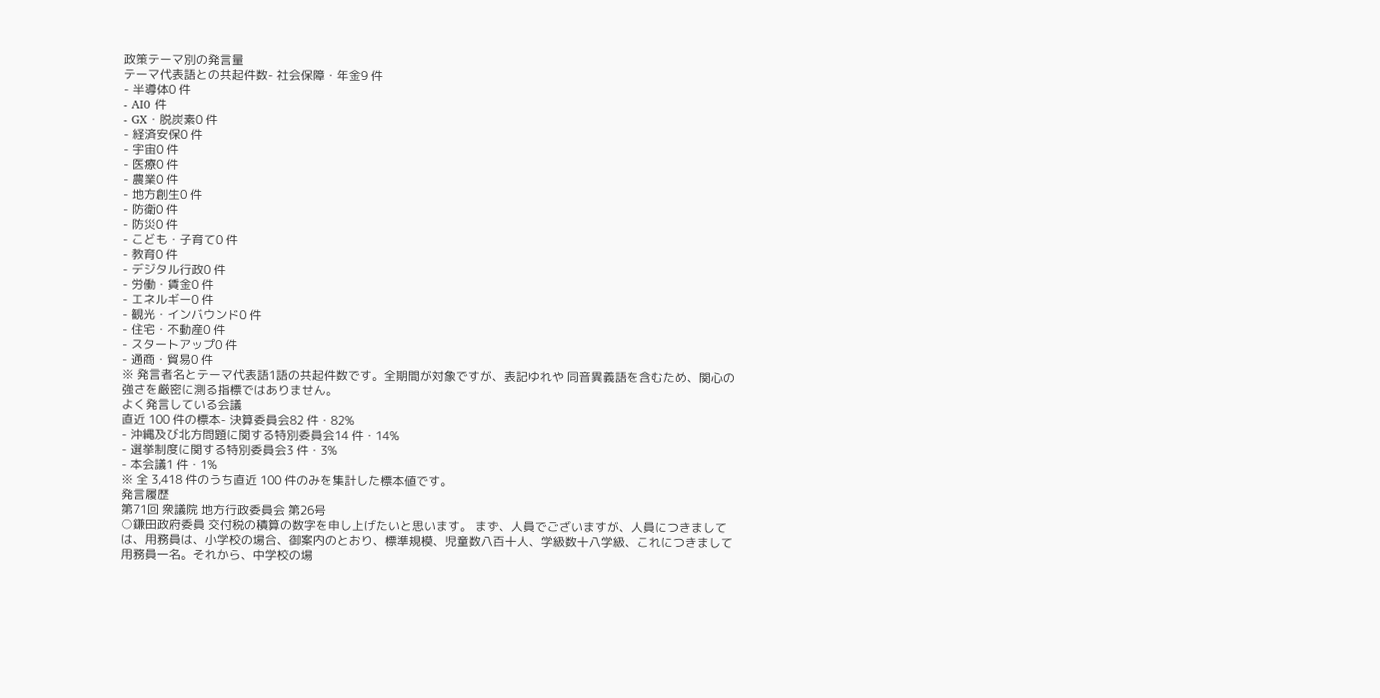政策テーマ別の発言量
テーマ代表語との共起件数- 社会保障・年金9 件
- 半導体0 件
- AI0 件
- GX・脱炭素0 件
- 経済安保0 件
- 宇宙0 件
- 医療0 件
- 農業0 件
- 地方創生0 件
- 防衛0 件
- 防災0 件
- こども・子育て0 件
- 教育0 件
- デジタル行政0 件
- 労働・賃金0 件
- エネルギー0 件
- 観光・インバウンド0 件
- 住宅・不動産0 件
- スタートアップ0 件
- 通商・貿易0 件
※ 発言者名とテーマ代表語1語の共起件数です。全期間が対象ですが、表記ゆれや 同音異義語を含むため、関心の強さを厳密に測る指標ではありません。
よく発言している会議
直近 100 件の標本- 決算委員会82 件・82%
- 沖縄及び北方問題に関する特別委員会14 件・14%
- 選挙制度に関する特別委員会3 件・3%
- 本会議1 件・1%
※ 全 3,418 件のうち直近 100 件のみを集計した標本値です。
発言履歴
第71回 衆議院 地方行政委員会 第26号
○鎌田政府委員 交付税の積算の数字を申し上げたいと思います。 まず、人員でございますが、人員につきましては、用務員は、小学校の場合、御案内のとおり、標準規模、児童数八百十人、学級数十八学級、これにつきまして用務員一名。それから、中学校の場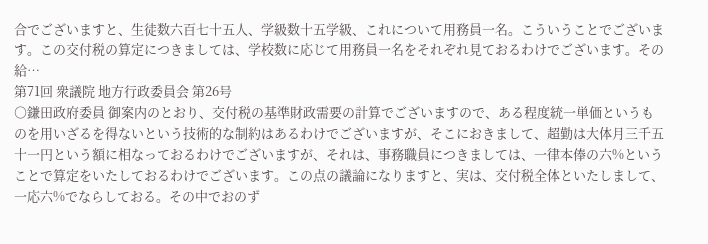合でございますと、生徒数六百七十五人、学級数十五学級、これについて用務員一名。こういうことでございます。この交付税の算定につきましては、学校数に応じて用務員一名をそれぞれ見ておるわけでございます。その給…
第71回 衆議院 地方行政委員会 第26号
○鎌田政府委員 御案内のとおり、交付税の基準財政需要の計算でございますので、ある程度統一単価というものを用いざるを得ないという技術的な制約はあるわけでございますが、そこにおきまして、超勤は大体月三千五十一円という額に相なっておるわけでございますが、それは、事務職員につきましては、一律本俸の六%ということで算定をいたしておるわけでございます。この点の議論になりますと、実は、交付税全体といたしまして、一応六%でならしておる。その中でおのず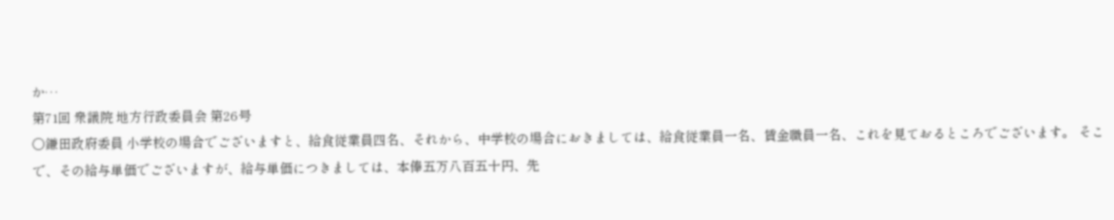か…
第71回 衆議院 地方行政委員会 第26号
○鎌田政府委員 小学校の場合でございますと、給食従業員四名、それから、中学校の場合におきましては、給食従業員一名、賃金職員一名、これを見ておるところでございます。 そこで、その給与単価でございますが、給与単価につきましては、本俸五万八百五十円、先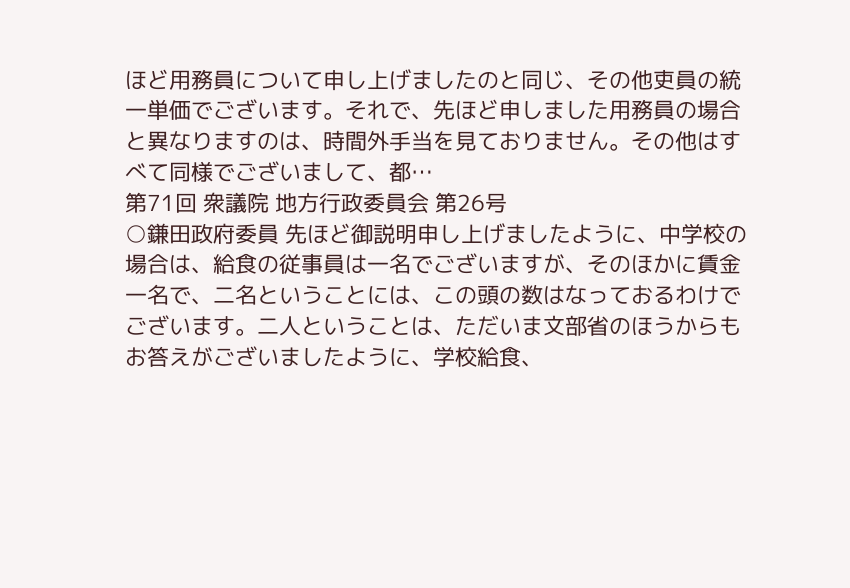ほど用務員について申し上げましたのと同じ、その他吏員の統一単価でございます。それで、先ほど申しました用務員の場合と異なりますのは、時間外手当を見ておりません。その他はすべて同様でございまして、都…
第71回 衆議院 地方行政委員会 第26号
○鎌田政府委員 先ほど御説明申し上げましたように、中学校の場合は、給食の従事員は一名でございますが、そのほかに賃金一名で、二名ということには、この頭の数はなっておるわけでございます。二人ということは、ただいま文部省のほうからもお答えがございましたように、学校給食、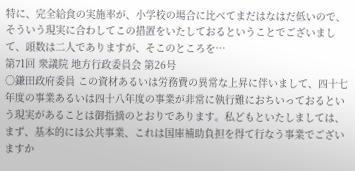特に、完全給食の実施率が、小学校の場合に比べてまだはなはだ低いので、そういう現実に合わしてこの措置をいたしておるということでございまして、頭数は二人でありますが、そこのところを…
第71回 衆議院 地方行政委員会 第26号
○鎌田政府委員 この資材あるいは労務費の異常な上昇に伴いまして、四十七年度の事業あるいは四十八年度の事業が非常に執行難におちいっておるという現実があることは御指摘のとおりであります。私どもといたしましては、まず、基本的には公共事業、これは国庫補助負担を得て行なう事業でございますか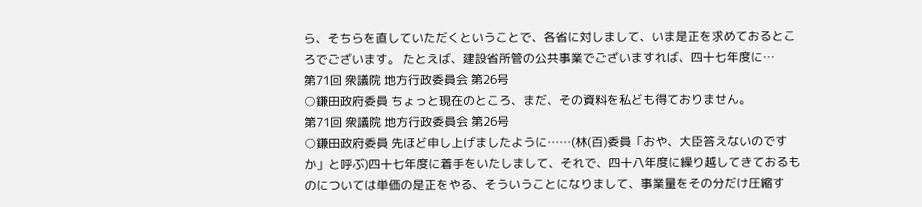ら、そちらを直していただくということで、各省に対しまして、いま是正を求めておるところでございます。 たとえば、建設省所管の公共事業でございますれば、四十七年度に…
第71回 衆議院 地方行政委員会 第26号
○鎌田政府委員 ちょっと現在のところ、まだ、その資料を私ども得ておりません。
第71回 衆議院 地方行政委員会 第26号
○鎌田政府委員 先ほど申し上げましたように……(林(百)委員「おや、大臣答えないのですか」と呼ぶ)四十七年度に着手をいたしまして、それで、四十八年度に繰り越してきておるものについては単価の是正をやる、そういうことになりまして、事業量をその分だけ圧縮す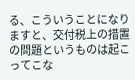る、こういうことになりますと、交付税上の措置の問題というものは起こってこな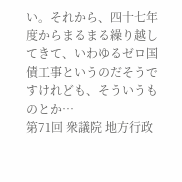い。それから、四十七年度からまるまる繰り越してきて、いわゆるゼロ国債工事というのだそうですけれども、そういうものとか…
第71回 衆議院 地方行政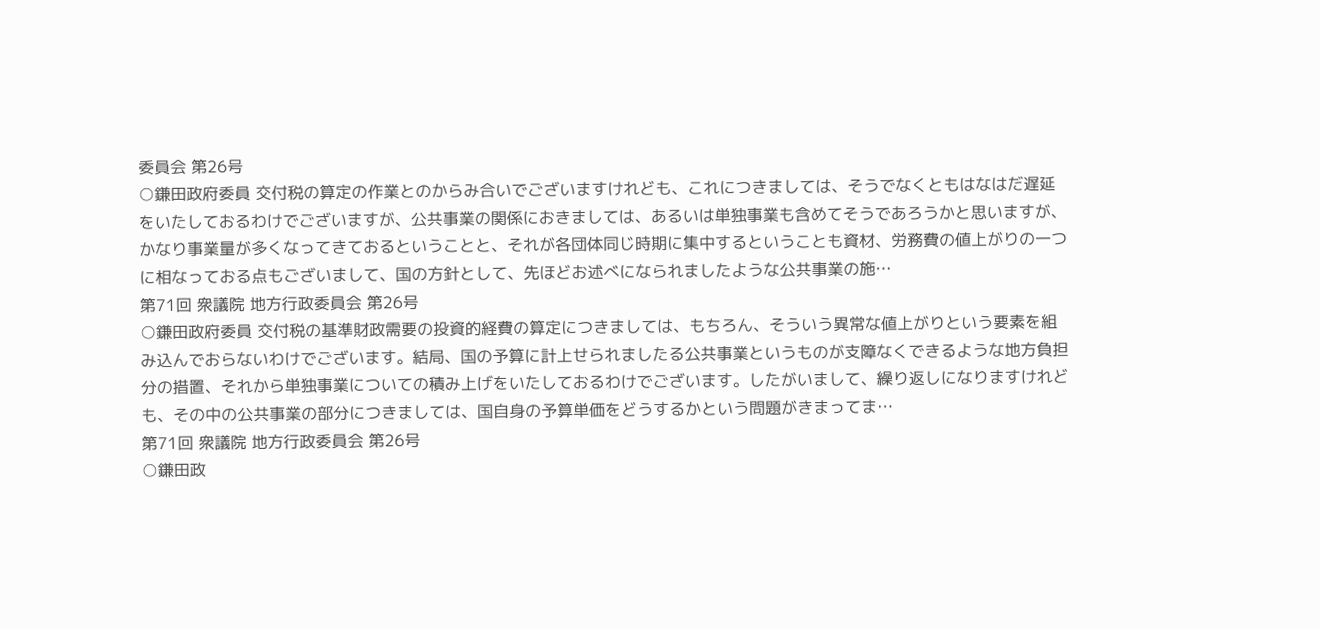委員会 第26号
○鎌田政府委員 交付税の算定の作業とのからみ合いでございますけれども、これにつきましては、そうでなくともはなはだ遅延をいたしておるわけでございますが、公共事業の関係におきましては、あるいは単独事業も含めてそうであろうかと思いますが、かなり事業量が多くなってきておるということと、それが各団体同じ時期に集中するということも資材、労務費の値上がりの一つに相なっておる点もございまして、国の方針として、先ほどお述べになられましたような公共事業の施…
第71回 衆議院 地方行政委員会 第26号
○鎌田政府委員 交付税の基準財政需要の投資的経費の算定につきましては、もちろん、そういう異常な値上がりという要素を組み込んでおらないわけでございます。結局、国の予算に計上せられましたる公共事業というものが支障なくできるような地方負担分の措置、それから単独事業についての積み上げをいたしておるわけでございます。したがいまして、繰り返しになりますけれども、その中の公共事業の部分につきましては、国自身の予算単価をどうするかという問題がきまってま…
第71回 衆議院 地方行政委員会 第26号
○鎌田政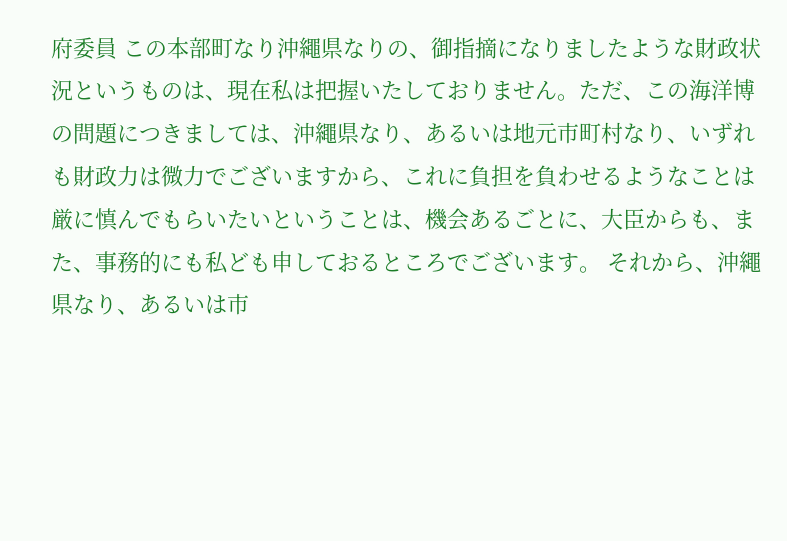府委員 この本部町なり沖繩県なりの、御指摘になりましたような財政状況というものは、現在私は把握いたしておりません。ただ、この海洋博の問題につきましては、沖繩県なり、あるいは地元市町村なり、いずれも財政力は微力でございますから、これに負担を負わせるようなことは厳に慎んでもらいたいということは、機会あるごとに、大臣からも、また、事務的にも私ども申しておるところでございます。 それから、沖繩県なり、あるいは市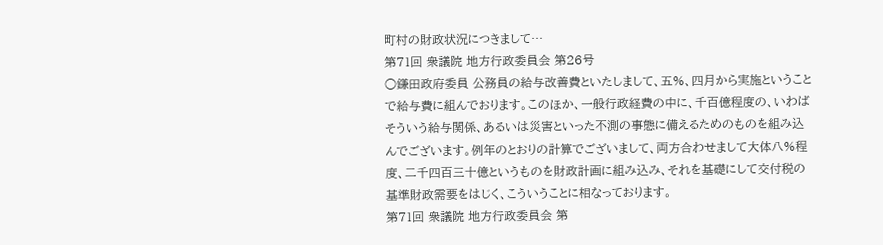町村の財政状況につきまして…
第71回 衆議院 地方行政委員会 第26号
○鎌田政府委員 公務員の給与改善費といたしまして、五%、四月から実施ということで給与費に組んでおります。このほか、一般行政経費の中に、千百億程度の、いわばそういう給与関係、あるいは災害といった不測の事態に備えるためのものを組み込んでございます。例年のとおりの計算でございまして、両方合わせまして大体八%程度、二千四百三十億というものを財政計画に組み込み、それを基礎にして交付税の基準財政需要をはじく、こういうことに相なっております。
第71回 衆議院 地方行政委員会 第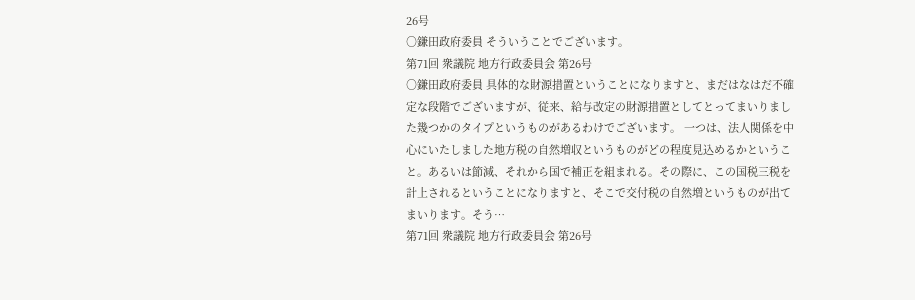26号
○鎌田政府委員 そういうことでございます。
第71回 衆議院 地方行政委員会 第26号
○鎌田政府委員 具体的な財源措置ということになりますと、まだはなはだ不確定な段階でございますが、従来、給与改定の財源措置としてとってまいりました幾つかのタイプというものがあるわけでございます。 一つは、法人関係を中心にいたしました地方税の自然増収というものがどの程度見込めるかということ。あるいは節減、それから国で補正を組まれる。その際に、この国税三税を計上されるということになりますと、そこで交付税の自然増というものが出てまいります。そう…
第71回 衆議院 地方行政委員会 第26号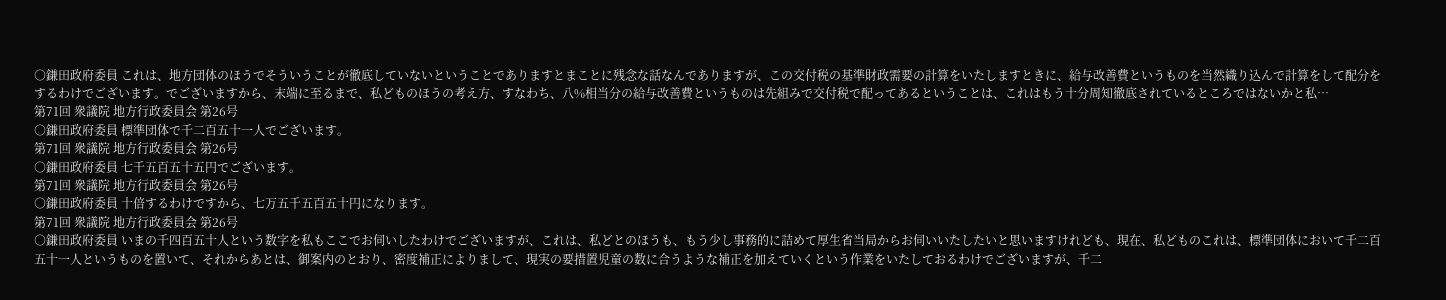○鎌田政府委員 これは、地方団体のほうでそういうことが徹底していないということでありますとまことに残念な話なんでありますが、この交付税の基準財政需要の計算をいたしますときに、給与改善費というものを当然織り込んで計算をして配分をするわけでございます。でございますから、末端に至るまで、私どものほうの考え方、すなわち、八%相当分の給与改善費というものは先組みで交付税で配ってあるということは、これはもう十分周知徹底されているところではないかと私…
第71回 衆議院 地方行政委員会 第26号
○鎌田政府委員 標準団体で千二百五十一人でございます。
第71回 衆議院 地方行政委員会 第26号
○鎌田政府委員 七千五百五十五円でございます。
第71回 衆議院 地方行政委員会 第26号
○鎌田政府委員 十倍するわけですから、七万五千五百五十円になります。
第71回 衆議院 地方行政委員会 第26号
○鎌田政府委員 いまの千四百五十人という数字を私もここでお伺いしたわけでございますが、これは、私どとのほうも、もう少し事務的に詰めて厚生省当局からお伺いいたしたいと思いますけれども、現在、私どものこれは、標準団体において千二百五十一人というものを置いて、それからあとは、御案内のとおり、密度補正によりまして、現実の要措置児童の数に合うような補正を加えていくという作業をいたしておるわけでございますが、千二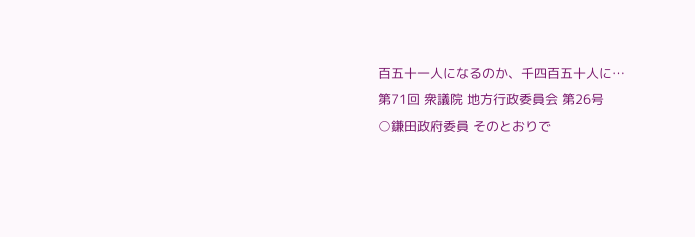百五十一人になるのか、千四百五十人に…
第71回 衆議院 地方行政委員会 第26号
○鎌田政府委員 そのとおりで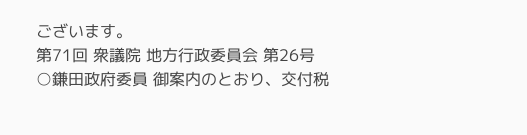ございます。
第71回 衆議院 地方行政委員会 第26号
○鎌田政府委員 御案内のとおり、交付税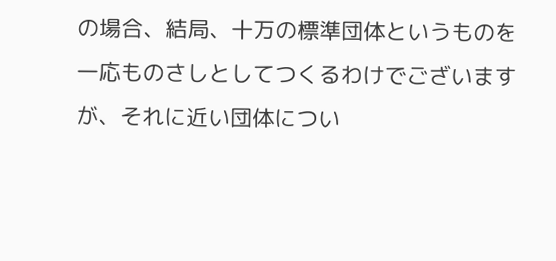の場合、結局、十万の標準団体というものを一応ものさしとしてつくるわけでございますが、それに近い団体につい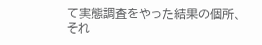て実態調査をやった結果の個所、それ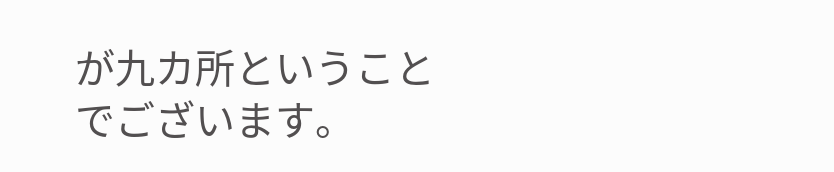が九カ所ということでございます。